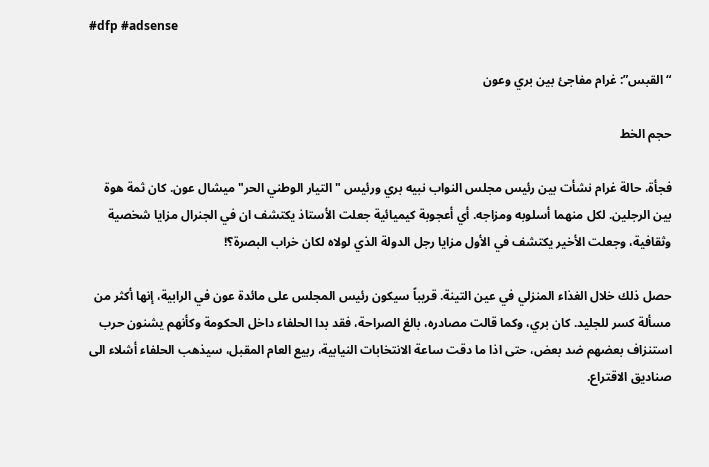#dfp #adsense

“القبس”: غرام مفاجئ بين بري وعون

حجم الخط

فجأة، حالة غرام نشأت بين رئيس مجلس النواب نبيه بري ورئيس "التيار الوطني الحر" ميشال عون. كان ثمة هوة بين الرجلين. لكل منهما أسلوبه ومزاجه. أي أعجوبة كيميائية جعلت الأستاذ يكتشف ان في الجنرال مزايا شخصية وثقافية، وجعلت الأخير يكتشف في الأول مزايا رجل الدولة الذي لولاه لكان خراب البصرة؟!

حصل ذلك خلال الغذاء المنزلي في عين التينة. قريباً سيكون رئيس المجلس على مائدة عون في الرابية، إنها أكثر من مسألة كسر للجليد. كان بري، وكما قالت مصادره، بالغ الصراحة، فقد بدا الحلفاء داخل الحكومة وكأنهم يشنون حرب استنزاف بعضهم ضد بعض، حتى اذا ما دقت ساعة الانتخابات النيابية، ربيع العام المقبل، سيذهب الحلفاء أشلاء الى صناديق الاقتراع.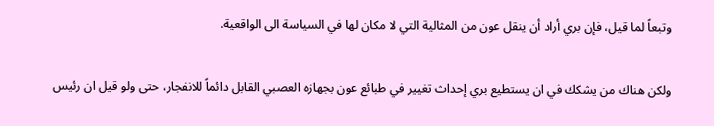وتبعاً لما قيل، فإن بري أراد أن ينقل عون من المثالية التي لا مكان لها في السياسة الى الواقعية.

ولكن هناك من يشكك في ان يستطيع بري إحداث تغيير في طبائع عون بجهازه العصبي القابل دائماً للانفجار، حتى ولو قيل ان رئيس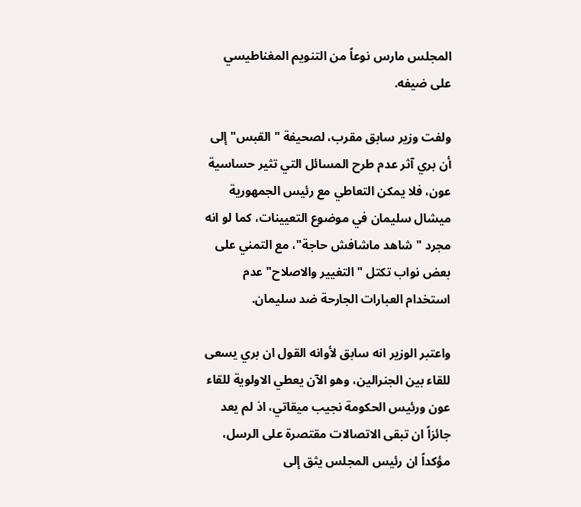المجلس مارس نوعاً من التنويم المغناطيسي على ضيفه.

ولفت وزير سابق مقرب، لصحيفة "القبس" إلى أن بري آثر عدم طرح المسائل التي تثير حساسية عون، فلا يمكن التعاطي مع رئيس الجمهورية ميشال سليمان في موضوع التعيينات، كما لو انه مجرد "شاهد ماشافش حاجة"، مع التمني على بعض نواب تكتل "التغيير والاصلاح" عدم استخدام العبارات الجارحة ضد سليمان.

واعتبر الوزير انه سابق لأوانه القول ان بري يسعى للقاء بين الجنرالين، وهو الآن يعطي الاولوية للقاء عون ورئيس الحكومة نجيب ميقاتي، اذ لم يعد جائزاً ان تبقى الاتصالات مقتصرة على الرسل، مؤكداً ان رئيس المجلس يثق إلى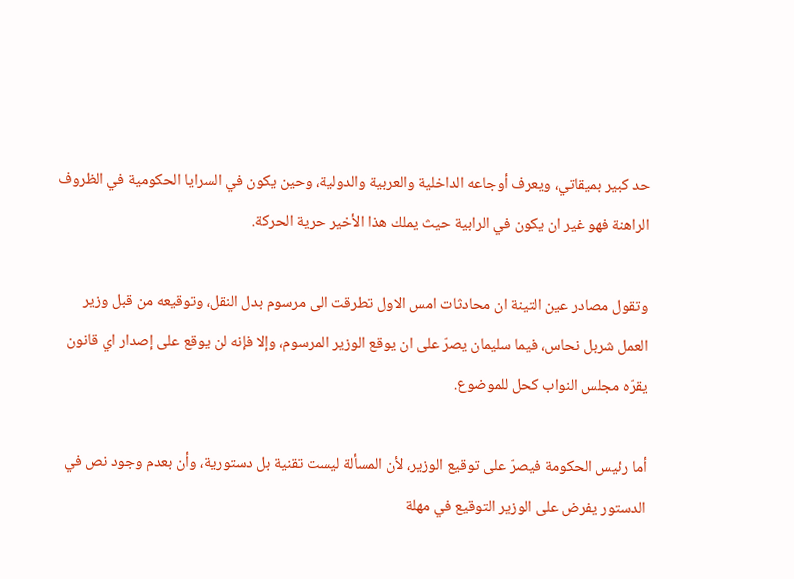حد كبير بميقاتي، ويعرف أوجاعه الداخلية والعربية والدولية، وحين يكون في السرايا الحكومية في الظروف الراهنة فهو غير ان يكون في الرابية حيث يملك هذا الأخير حرية الحركة.

وتقول مصادر عين التينة ان محادثات امس الاول تطرقت الى مرسوم بدل النقل، وتوقيعه من قبل وزير العمل شربل نحاس، فيما سليمان يصرّ على ان يوقع الوزير المرسوم، وإلا فإنه لن يوقع على إصدار اي قانون يقرّه مجلس النواب كحل للموضوع.

أما رئيس الحكومة فيصرّ على توقيع الوزير، لأن المسألة ليست تقنية بل دستورية، وأن بعدم وجود نص في الدستور يفرض على الوزير التوقيع في مهلة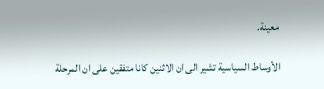معينة.

الأوساط السياسية تشير الى ان الاثنين كانا متفقين على ان المرحلة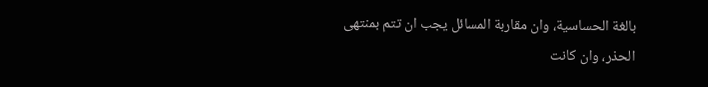بالغة الحساسية، وان مقاربة المسائل يجب ان تتم بمنتهى الحذر، وان كانت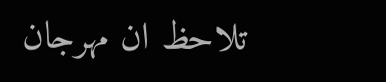تلاحظ ان مهرجان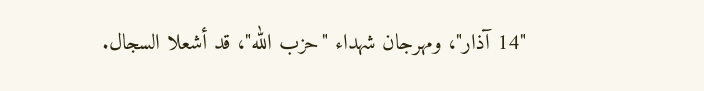"14 آذار"، ومهرجان شهداء "حزب الله"، قد أشعلا السجال.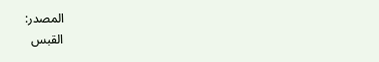المصدر:
القبس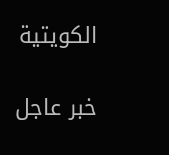الكويتية

خبر عاجل